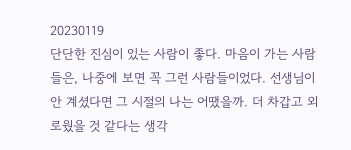20230119
단단한 진심이 있는 사람이 좋다. 마음이 가는 사람들은, 나중에 보면 꼭 그런 사람들이었다. 선생님이 안 계셨다면 그 시절의 나는 어땠을까. 더 차갑고 외로웠을 것 같다는 생각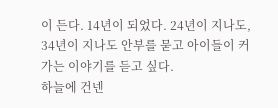이 든다. 14년이 되었다. 24년이 지나도, 34년이 지나도 안부를 묻고 아이들이 커가는 이야기를 듣고 싶다.
하늘에 건넨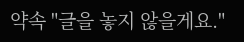약속 "글을 놓지 않을게요."